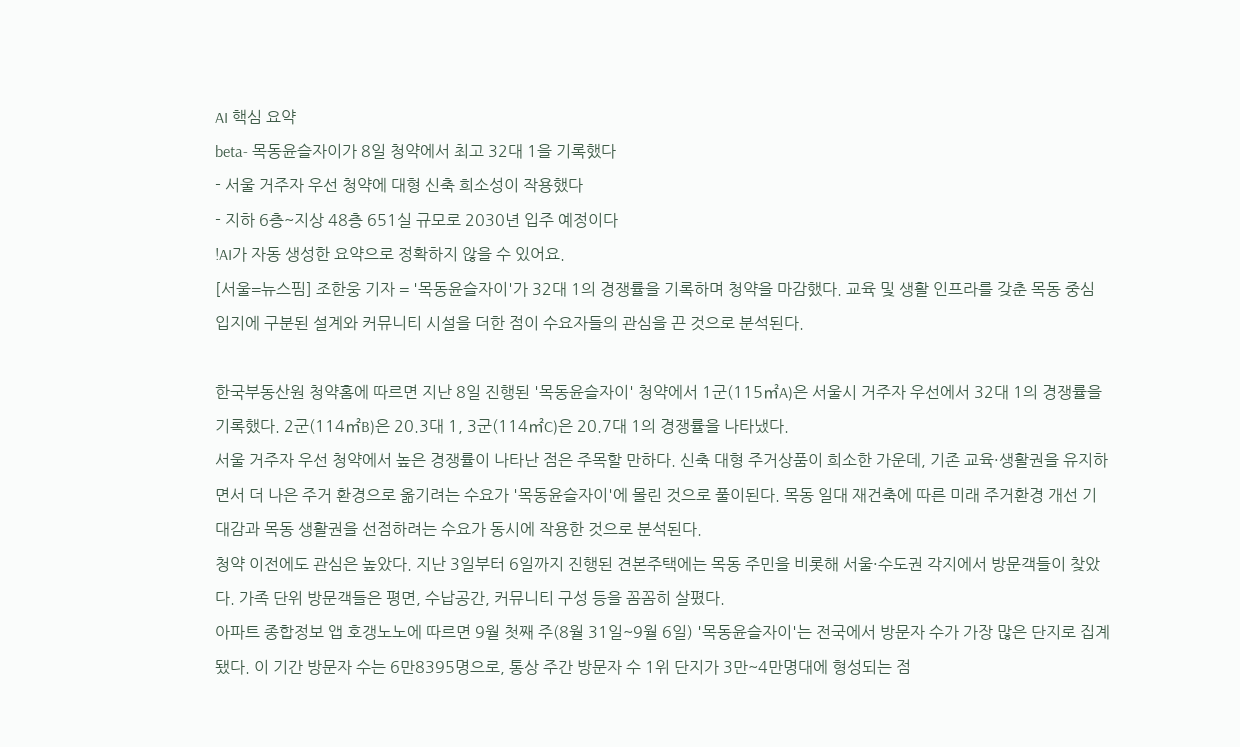AI 핵심 요약
beta- 목동윤슬자이가 8일 청약에서 최고 32대 1을 기록했다
- 서울 거주자 우선 청약에 대형 신축 희소성이 작용했다
- 지하 6층~지상 48층 651실 규모로 2030년 입주 예정이다
!AI가 자동 생성한 요약으로 정확하지 않을 수 있어요.
[서울=뉴스핌] 조한웅 기자 = '목동윤슬자이'가 32대 1의 경쟁률을 기록하며 청약을 마감했다. 교육 및 생활 인프라를 갖춘 목동 중심 입지에 구분된 설계와 커뮤니티 시설을 더한 점이 수요자들의 관심을 끈 것으로 분석된다.

한국부동산원 청약홈에 따르면 지난 8일 진행된 '목동윤슬자이' 청약에서 1군(115㎡A)은 서울시 거주자 우선에서 32대 1의 경쟁률을 기록했다. 2군(114㎡B)은 20.3대 1, 3군(114㎡C)은 20.7대 1의 경쟁률을 나타냈다.
서울 거주자 우선 청약에서 높은 경쟁률이 나타난 점은 주목할 만하다. 신축 대형 주거상품이 희소한 가운데, 기존 교육·생활권을 유지하면서 더 나은 주거 환경으로 옮기려는 수요가 '목동윤슬자이'에 몰린 것으로 풀이된다. 목동 일대 재건축에 따른 미래 주거환경 개선 기대감과 목동 생활권을 선점하려는 수요가 동시에 작용한 것으로 분석된다.
청약 이전에도 관심은 높았다. 지난 3일부터 6일까지 진행된 견본주택에는 목동 주민을 비롯해 서울·수도권 각지에서 방문객들이 찾았다. 가족 단위 방문객들은 평면, 수납공간, 커뮤니티 구성 등을 꼼꼼히 살폈다.
아파트 종합정보 앱 호갱노노에 따르면 9월 첫째 주(8월 31일~9월 6일) '목동윤슬자이'는 전국에서 방문자 수가 가장 많은 단지로 집계됐다. 이 기간 방문자 수는 6만8395명으로, 통상 주간 방문자 수 1위 단지가 3만~4만명대에 형성되는 점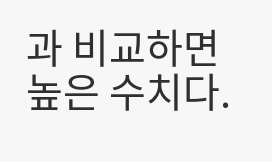과 비교하면 높은 수치다.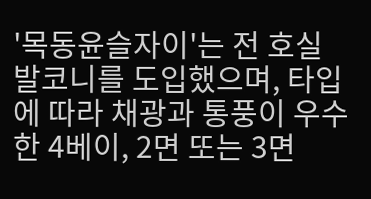'목동윤슬자이'는 전 호실 발코니를 도입했으며, 타입에 따라 채광과 통풍이 우수한 4베이, 2면 또는 3면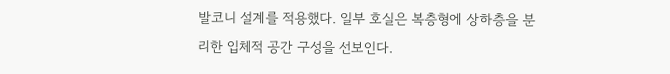발코니 설계를 적용했다. 일부 호실은 복층형에 상하층을 분리한 입체적 공간 구성을 선보인다.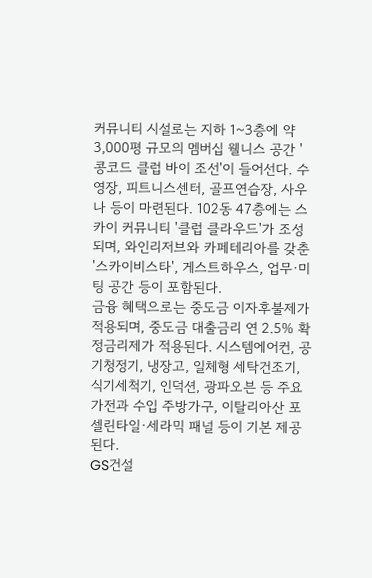커뮤니티 시설로는 지하 1~3층에 약 3,000평 규모의 멤버십 웰니스 공간 '콩코드 클럽 바이 조선'이 들어선다. 수영장, 피트니스센터, 골프연습장, 사우나 등이 마련된다. 102동 47층에는 스카이 커뮤니티 '클럽 클라우드'가 조성되며, 와인리저브와 카페테리아를 갖춘 '스카이비스타', 게스트하우스, 업무·미팅 공간 등이 포함된다.
금융 혜택으로는 중도금 이자후불제가 적용되며, 중도금 대출금리 연 2.5% 확정금리제가 적용된다. 시스템에어컨, 공기청정기, 냉장고, 일체형 세탁건조기, 식기세척기, 인덕션, 광파오븐 등 주요 가전과 수입 주방가구, 이탈리아산 포셀린타일·세라믹 패널 등이 기본 제공된다.
GS건설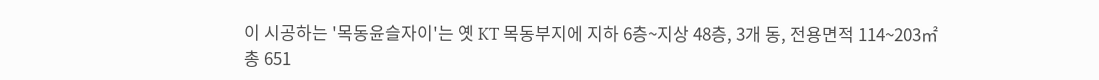이 시공하는 '목동윤슬자이'는 옛 KT 목동부지에 지하 6층~지상 48층, 3개 동, 전용면적 114~203㎡ 총 651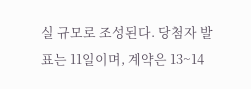실 규모로 조성된다. 당첨자 발표는 11일이며, 계약은 13~14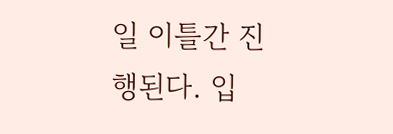일 이틀간 진행된다. 입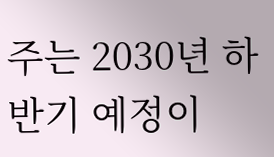주는 2030년 하반기 예정이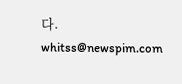다.
whitss@newspim.com